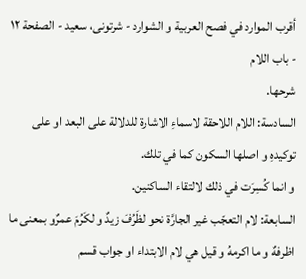أقرب الموارد في فصح العربية و الشوارد - شرتونی، سعید - الصفحة ١٢ - باب اللام
شرحها.
السادسة: اللام اللاحقة لاسماءِ الاشارة للدلالة على البعد او على توكيدهِ و اصلها السكون كما في تلك.
و انما كُسِرَت في ذلك لالتقاء الساكنين.
السابعة: لام التعجّب غير الجارَّة نحو لظَرُفَ زيدٌ و لكَرُمَ عمرٌو بمعنى ما اظرفهٌ و ما اكرمهُ و قيل هي لام الابتداء او جواب قسم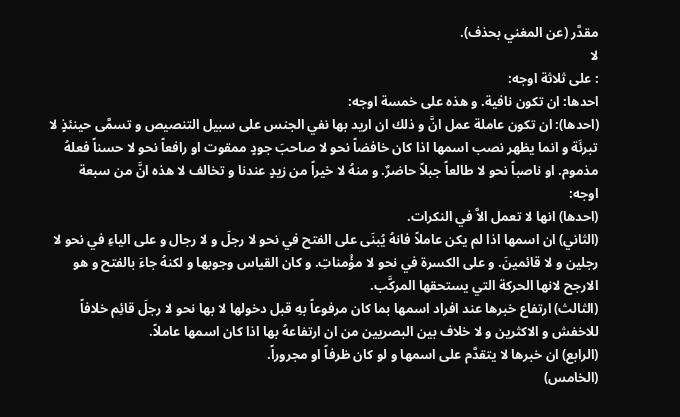مقدَّر (عن المغني بحذف).
لا
: على ثلاثة اوجه:
احدها: ان تكون نافية. و هذه على خمسة اوجه:
(احدها): ان تكون عاملة عمل انَّ و ذلك ان اريد بها نفي الجنس على سبيل التنصيص و تسمَّى حينئذٍ لا تبرئَة و انما يظهر نصب اسمها اذا كان خافضاً نحو لا صاحبَ جودٍ ممقوت او رافعاً نحو لا حسناً فعلهُ مذموم. او ناصباً نحو لا طالعاً جبلاً حاضرٌ. و منهُ لا خيراً من زيدٍ عندنا و تخالف لا هذه انَّ من سبعة اوجه:
(احدها) انها لا تعمل الاَّ في النكرات.
(الثاني) ان اسمها اذا لم يكن عاملاً فانهُ يُبنَى على الفتح في نحو لا رجلَ و لا رجال و على الياءِ في نحو لا رجلين و لا قائمينَ. و على الكسرة في نحو لا مؤْمناتِ. و كان القياس وجوبها و لكنهُ جاءَ بالفتح و هو الارجح لانها الحركة التي يستحقها المركَّب.
(الثالث) ارتفاع خبرها عند افراد اسمها بما كان مرفوعاً بهِ قبل دخولها لا بها نحو لا رجلَ قائِم خلافاً للاخفش و الاكثرين و لا خلاف بين البصريين من ان ارتفاعهُ بها اذا كان اسمها عاملاً.
(الرابع) ان خبرها لا يتقدَّم على اسمها و لو كان ظرفاً او مجروراً.
(الخامس)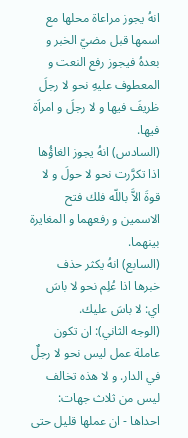انهُ يجوز مراعاة محلها مع اسمها قبل مضيّ الخبر و بعدهُ فيجوز رفع النعت و المعطوف عليهِ نحو لا رجلَ ظريفَ فيها و لا رجلَ و امراَة فيها.
(السادس) انهُ يجوز الغاؤُها اذا تكرَّرت نحو لا حولَ و لا قوةَ الاَّ باللّه فلك فتح الاسمين و رفعهما و المغايرة بينهما.
(السابع) انهُ يكثر حذف خبرها اذا عُلِم نحو لا باسَ اي: لا باسَ عليك.
(الوجه الثاني): ان تكون عاملة عمل ليس نحو لا رجلٌ في الدار. و لا هذه تخالف ليس من ثلاث جهات:
احداها - ان عملها قليل حتى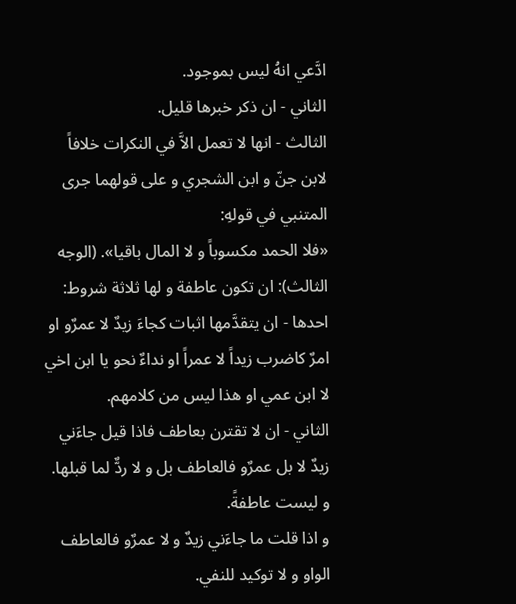ادَّعي انهُ ليس بموجود.
الثاني - ان ذكر خبرها قليل.
الثالث - انها لا تعمل الاَّ في النكرات خلافاً لابن جنّ و ابن الشجري و على قولهما جرى المتنبي في قولهِ:
«فلا الحمد مكسوباً و لا المال باقيا». (الوجه الثالث): ان تكون عاطفة و لها ثلاثة شروط:
احدها - ان يتقدَّمها اثبات كجاءَ زيدٌ لا عمرٌو او امرٌ كاضرب زيداً لا عمراً او نداءٌ نحو يا ابن اخي لا ابن عمي او هذا ليس من كلامهم.
الثاني - ان لا تقترن بعاطف فاذا قيل جاءَني زيدٌ لا بل عمرٌو فالعاطف بل و لا ردٌّ لما قبلها. و ليست عاطفةً.
و اذا قلت ما جاءَني زيدٌ و لا عمرٌو فالعاطف الواو و لا توكيد للنفي.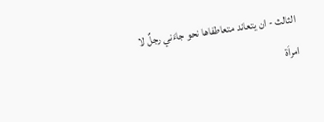الثالث - ان يتعاند متعاطفاها نحو جاءَني رجلٌ لا امراَة